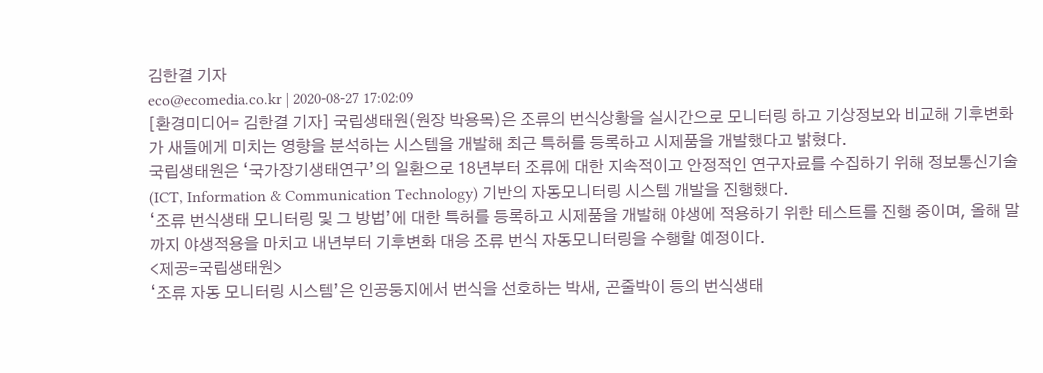김한결 기자
eco@ecomedia.co.kr | 2020-08-27 17:02:09
[환경미디어= 김한결 기자] 국립생태원(원장 박용목)은 조류의 번식상황을 실시간으로 모니터링 하고 기상정보와 비교해 기후변화가 새들에게 미치는 영향을 분석하는 시스템을 개발해 최근 특허를 등록하고 시제품을 개발했다고 밝혔다.
국립생태원은 ‘국가장기생태연구’의 일환으로 18년부터 조류에 대한 지속적이고 안정적인 연구자료를 수집하기 위해 정보통신기술(ICT, Information & Communication Technology) 기반의 자동모니터링 시스템 개발을 진행했다.
‘조류 번식생태 모니터링 및 그 방법’에 대한 특허를 등록하고 시제품을 개발해 야생에 적용하기 위한 테스트를 진행 중이며, 올해 말까지 야생적용을 마치고 내년부터 기후변화 대응 조류 번식 자동모니터링을 수행할 예정이다.
<제공=국립생태원>
‘조류 자동 모니터링 시스템’은 인공둥지에서 번식을 선호하는 박새, 곤줄박이 등의 번식생태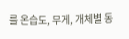를 온습도, 무게, 개체별 동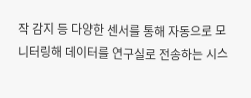작 감지 등 다양한 센서를 통해 자동으로 모니터링해 데이터를 연구실로 전송하는 시스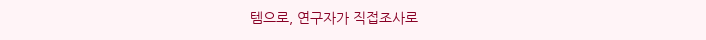템으로, 연구자가 직접조사로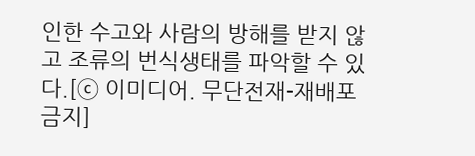인한 수고와 사람의 방해를 받지 않고 조류의 번식생태를 파악할 수 있다.[ⓒ 이미디어. 무단전재-재배포 금지]